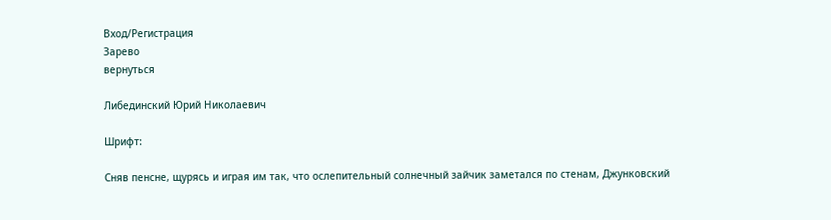Вход/Регистрация
Зарево
вернуться

Либединский Юрий Николаевич

Шрифт:

Сняв пенсне, щурясь и играя им так, что ослепительный солнечный зайчик заметался по стенам, Джунковский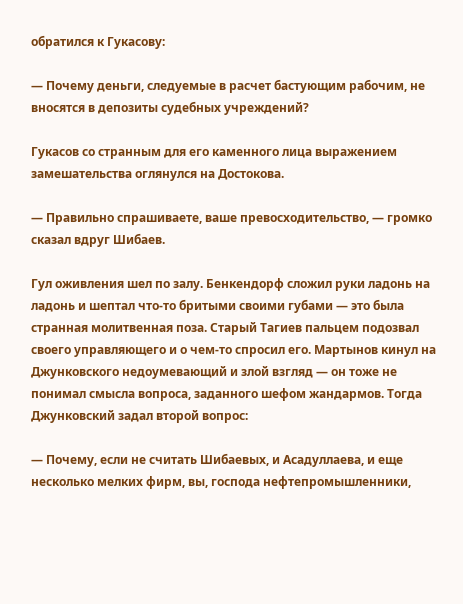обратился к Гукасову:

— Почему деньги, следуемые в расчет бастующим рабочим, не вносятся в депозиты судебных учреждений?

Гукасов со странным для его каменного лица выражением замешательства оглянулся на Достокова.

— Правильно спрашиваете, ваше превосходительство, — громко сказал вдруг Шибаев.

Гул оживления шел по залу. Бенкендорф сложил руки ладонь на ладонь и шептал что-то бритыми своими губами — это была странная молитвенная поза. Старый Тагиев пальцем подозвал своего управляющего и о чем-то спросил его. Мартынов кинул на Джунковского недоумевающий и злой взгляд — он тоже не понимал смысла вопроса, заданного шефом жандармов. Тогда Джунковский задал второй вопрос:

— Почему, если не считать Шибаевых, и Асадуллаева, и еще несколько мелких фирм, вы, господа нефтепромышленники,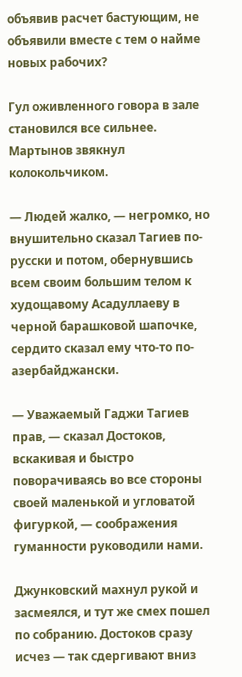объявив расчет бастующим, не объявили вместе с тем о найме новых рабочих?

Гул оживленного говора в зале становился все сильнее. Мартынов звякнул колокольчиком.

— Людей жалко, — негромко, но внушительно сказал Тагиев по-русски и потом, обернувшись всем своим большим телом к худощавому Асадуллаеву в черной барашковой шапочке, сердито сказал ему что-то по-азербайджански.

— Уважаемый Гаджи Тагиев прав, — сказал Достоков, вскакивая и быстро поворачиваясь во все стороны своей маленькой и угловатой фигуркой, — соображения гуманности руководили нами.

Джунковский махнул рукой и засмеялся, и тут же смех пошел по собранию. Достоков сразу исчез — так сдергивают вниз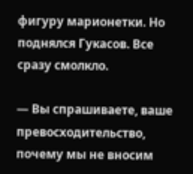фигуру марионетки. Но поднялся Гукасов. Все сразу смолкло.

— Вы спрашиваете, ваше превосходительство, почему мы не вносим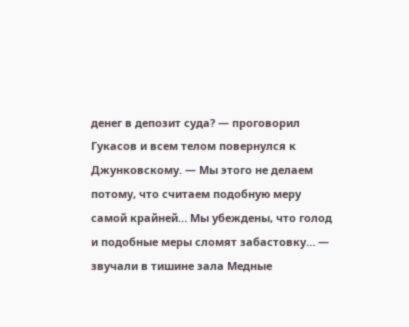денег в депозит суда? — проговорил Гукасов и всем телом повернулся к Джунковскому. — Мы этого не делаем потому, что считаем подобную меру самой крайней… Мы убеждены, что голод и подобные меры сломят забастовку… — звучали в тишине зала Медные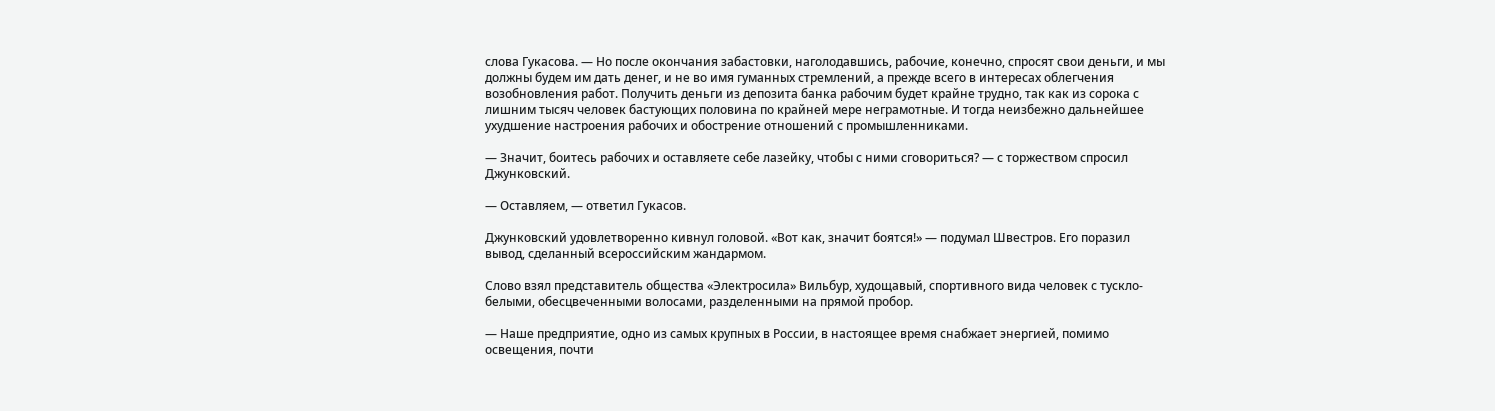слова Гукасова. — Но после окончания забастовки, наголодавшись, рабочие, конечно, спросят свои деньги, и мы должны будем им дать денег, и не во имя гуманных стремлений, а прежде всего в интересах облегчения возобновления работ. Получить деньги из депозита банка рабочим будет крайне трудно, так как из сорока с лишним тысяч человек бастующих половина по крайней мере неграмотные. И тогда неизбежно дальнейшее ухудшение настроения рабочих и обострение отношений с промышленниками.

— Значит, боитесь рабочих и оставляете себе лазейку, чтобы с ними сговориться? — с торжеством спросил Джунковский.

— Оставляем, — ответил Гукасов.

Джунковский удовлетворенно кивнул головой. «Вот как, значит боятся!» — подумал Швестров. Его поразил вывод, сделанный всероссийским жандармом.

Слово взял представитель общества «Электросила» Вильбур, худощавый, спортивного вида человек с тускло-белыми, обесцвеченными волосами, разделенными на прямой пробор.

— Наше предприятие, одно из самых крупных в России, в настоящее время снабжает энергией, помимо освещения, почти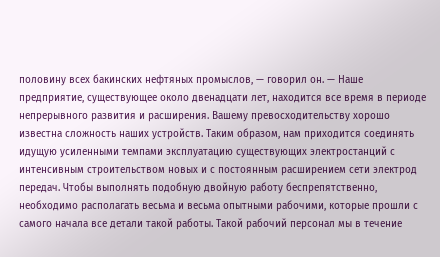половину всех бакинских нефтяных промыслов, — говорил он. — Наше предприятие, существующее около двенадцати лет, находится все время в периоде непрерывного развития и расширения. Вашему превосходительству хорошо известна сложность наших устройств. Таким образом, нам приходится соединять идущую усиленными темпами эксплуатацию существующих электростанций с интенсивным строительством новых и с постоянным расширением сети электрод передач. Чтобы выполнять подобную двойную работу беспрепятственно, необходимо располагать весьма и весьма опытными рабочими, которые прошли с самого начала все детали такой работы. Такой рабочий персонал мы в течение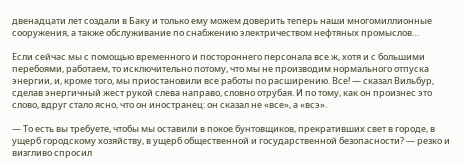двенадцати лет создали в Баку и только ему можем доверить теперь наши многомиллионные сооружения, а также обслуживание по снабжению электричеством нефтяных промыслов…

Если сейчас мы с помощью временного и постороннего персонала все ж, хотя и с большими перебоями, работаем, то исключительно потому, что мы не производим нормального отпуска энергии, и, кроме того, мы приостановили все работы по расширению. Все! — сказал Вильбур, сделав энергичный жест рукой слева направо, словно отрубая. И по тому, как он произнес это слово, вдруг стало ясно, что он иностранец: он сказал не «все», а «всэ».

— То есть вы требуете, чтобы мы оставили в покое бунтовщиков, прекративших свет в городе, в ущерб городскому хозяйству, в ущерб общественной и государственной безопасности? — резко и визгливо спросил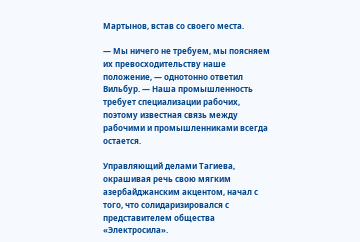Мартынов, встав со своего места.

— Мы ничего не требуем, мы поясняем их превосходительству наше положение, — однотонно ответил Вильбур. — Наша промышленность требует специализации рабочих, поэтому известная связь между рабочими и промышленниками всегда остается.

Управляющий делами Тагиева, окрашивая речь свою мягким азербайджанским акцентом, начал с того, что солидаризировался с представителем общества «Электросила».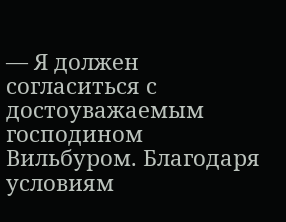— Я должен согласиться с достоуважаемым господином Вильбуром. Благодаря условиям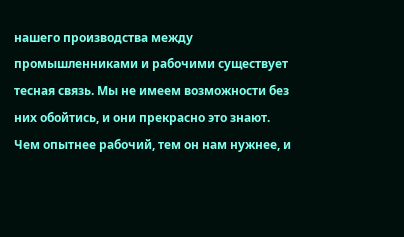нашего производства между промышленниками и рабочими существует тесная связь. Мы не имеем возможности без них обойтись, и они прекрасно это знают. Чем опытнее рабочий, тем он нам нужнее, и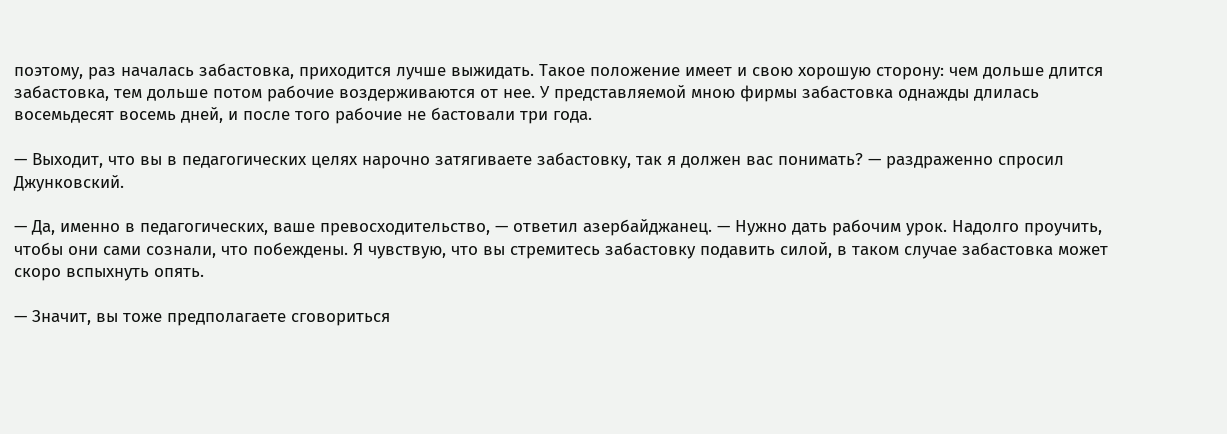поэтому, раз началась забастовка, приходится лучше выжидать. Такое положение имеет и свою хорошую сторону: чем дольше длится забастовка, тем дольше потом рабочие воздерживаются от нее. У представляемой мною фирмы забастовка однажды длилась восемьдесят восемь дней, и после того рабочие не бастовали три года.

— Выходит, что вы в педагогических целях нарочно затягиваете забастовку, так я должен вас понимать? — раздраженно спросил Джунковский.

— Да, именно в педагогических, ваше превосходительство, — ответил азербайджанец. — Нужно дать рабочим урок. Надолго проучить, чтобы они сами сознали, что побеждены. Я чувствую, что вы стремитесь забастовку подавить силой, в таком случае забастовка может скоро вспыхнуть опять.

— Значит, вы тоже предполагаете сговориться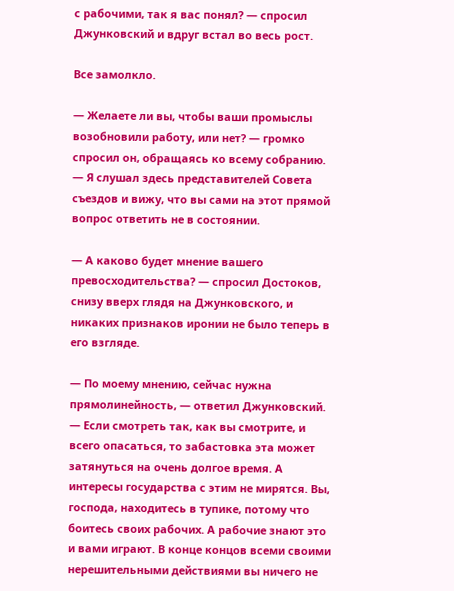с рабочими, так я вас понял? — спросил Джунковский и вдруг встал во весь рост.

Все замолкло.

— Желаете ли вы, чтобы ваши промыслы возобновили работу, или нет? — громко спросил он, обращаясь ко всему собранию. — Я слушал здесь представителей Совета съездов и вижу, что вы сами на этот прямой вопрос ответить не в состоянии.

— А каково будет мнение вашего превосходительства? — спросил Достоков, снизу вверх глядя на Джунковского, и никаких признаков иронии не было теперь в его взгляде.

— По моему мнению, сейчас нужна прямолинейность, — ответил Джунковский. — Если смотреть так, как вы смотрите, и всего опасаться, то забастовка эта может затянуться на очень долгое время. А интересы государства с этим не мирятся. Вы, господа, находитесь в тупике, потому что боитесь своих рабочих. А рабочие знают это и вами играют. В конце концов всеми своими нерешительными действиями вы ничего не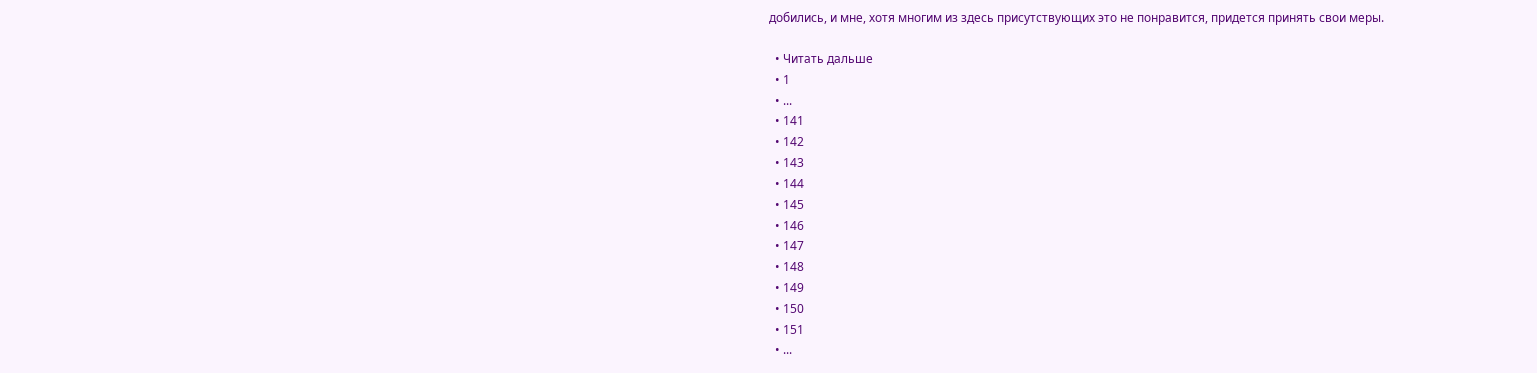добились, и мне, хотя многим из здесь присутствующих это не понравится, придется принять свои меры.

  • Читать дальше
  • 1
  • ...
  • 141
  • 142
  • 143
  • 144
  • 145
  • 146
  • 147
  • 148
  • 149
  • 150
  • 151
  • ...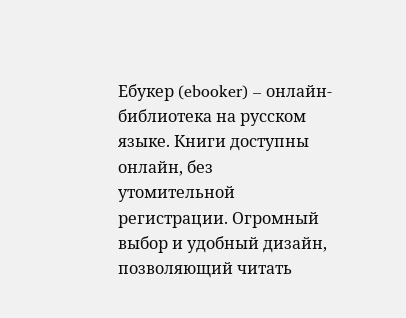Ебукер (ebooker) – онлайн-библиотека на русском языке. Книги доступны онлайн, без утомительной регистрации. Огромный выбор и удобный дизайн, позволяющий читать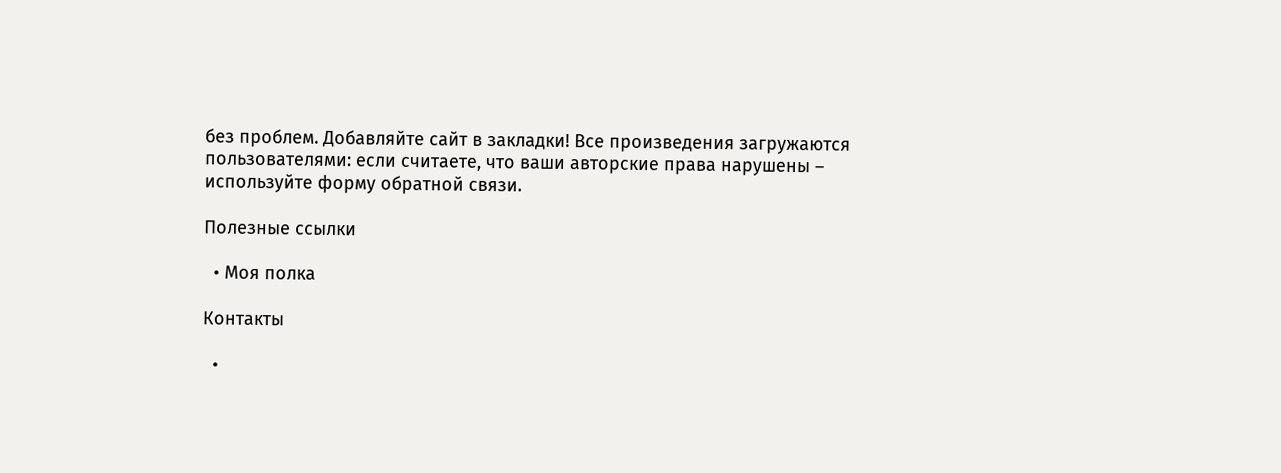без проблем. Добавляйте сайт в закладки! Все произведения загружаются пользователями: если считаете, что ваши авторские права нарушены – используйте форму обратной связи.

Полезные ссылки

  • Моя полка

Контакты

  •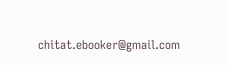chitat.ebooker@gmail.com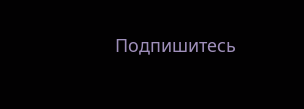Подпишитесь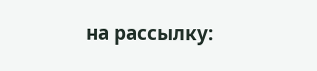на рассылку: